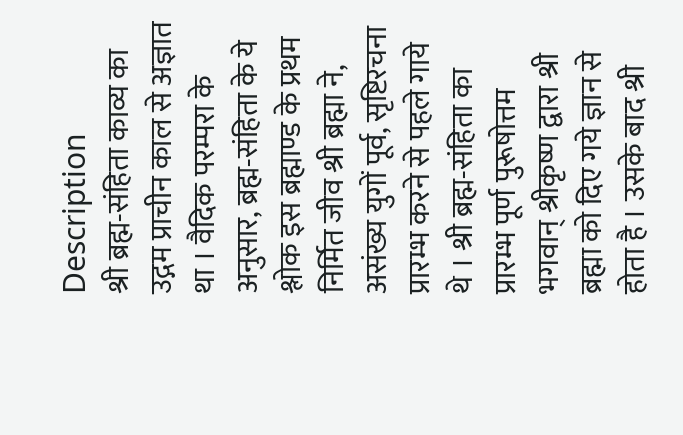Description
श्री ब्रह्म-संहिता काव्य का उद्गम प्राचीन काल से अज्ञात था । वैदिक परम्परा के अनुसार, ब्रह्म-संहिता के ये श्लोक इस ब्रह्माण्ड के प्रथम निर्मित जीव श्री ब्रह्मा ने, असंख्य युगों पूर्व, सृष्टिरचना प्रारम्भ करने से पहले गाये थे । श्री ब्रह्म-संहिता का प्रारम्भ पूर्ण पुरूषोत्तम भगवान् श्रीकृष्ण द्वारा श्री ब्रह्मा को दिए गये ज्ञान से होता है । उसके बाद श्री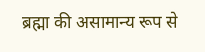ब्रह्मा की असामान्य रूप से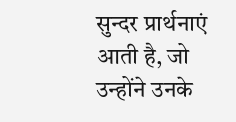सुन्दर प्रार्थनाएं आती है, जो उन्होंने उनके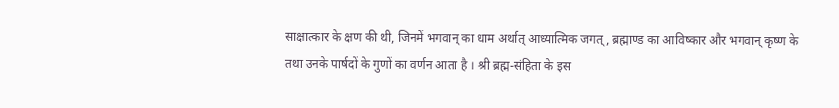साक्षात्कार के क्षण की थी, जिनमें भगवान् का धाम अर्थात् आध्यात्मिक जगत्, ब्रह्माण्ड का आविष्कार और भगवान् कृष्ण के तथा उनके पार्षदों के गुणों का वर्णन आता है । श्री ब्रह्म-संहिता के इस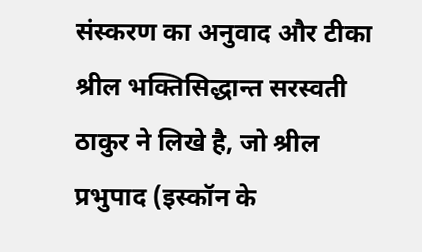संस्करण का अनुवाद और टीका श्रील भक्तिसिद्धान्त सरस्वती ठाकुर ने लिखे है, जो श्रील प्रभुपाद (इस्कॉन के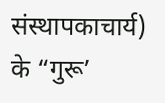संस्थापकाचार्य) के “गुरू’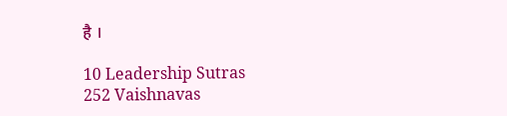है ।

10 Leadership Sutras
252 Vaishnavas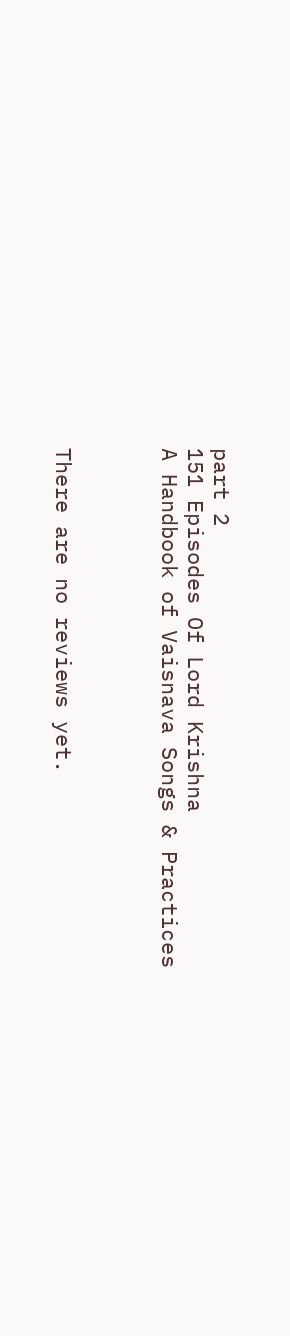part 2
151 Episodes Of Lord Krishna
A Handbook of Vaisnava Songs & Practices



There are no reviews yet.